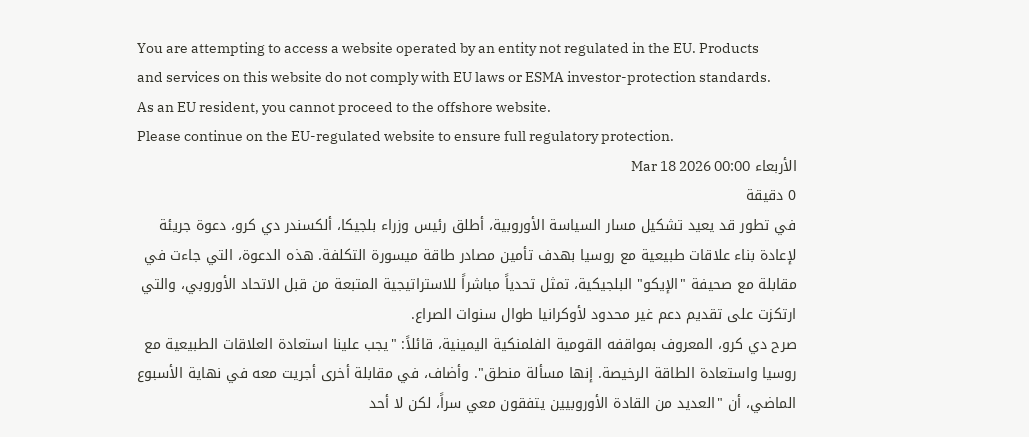You are attempting to access a website operated by an entity not regulated in the EU. Products and services on this website do not comply with EU laws or ESMA investor-protection standards.
As an EU resident, you cannot proceed to the offshore website.
Please continue on the EU-regulated website to ensure full regulatory protection.
الأربعاء Mar 18 2026 00:00
0 دقيقة
في تطور قد يعيد تشكيل مسار السياسة الأوروبية، أطلق رئيس وزراء بلجيكا، ألكسندر دي كرو، دعوة جريئة لإعادة بناء علاقات طبيعية مع روسيا بهدف تأمين مصادر طاقة ميسورة التكلفة. هذه الدعوة، التي جاءت في مقابلة مع صحيفة "الإيكو" البلجيكية، تمثل تحدياً مباشراً للاستراتيجية المتبعة من قبل الاتحاد الأوروبي، والتي ارتكزت على تقديم دعم غير محدود لأوكرانيا طوال سنوات الصراع.
صرح دي كرو، المعروف بمواقفه القومية الفلمنكية اليمينية، قائلاً: "يجب علينا استعادة العلاقات الطبيعية مع روسيا واستعادة الطاقة الرخيصة. إنها مسألة منطق". وأضاف، في مقابلة أخرى أجريت معه في نهاية الأسبوع الماضي، أن "العديد من القادة الأوروبيين يتفقون معي سراً، لكن لا أحد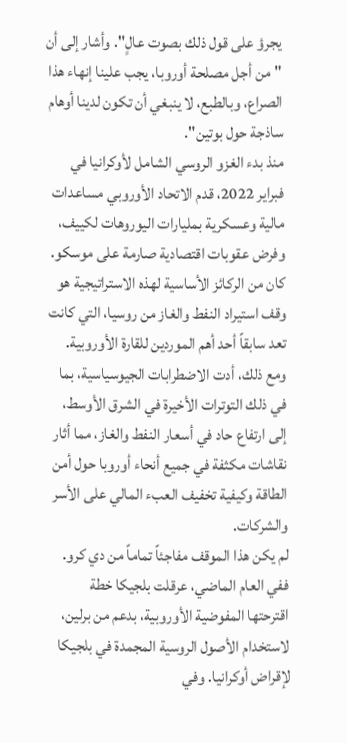يجرؤ على قول ذلك بصوت عالٍ". وأشار إلى أن "من أجل مصلحة أوروبا، يجب علينا إنهاء هذا الصراع، وبالطبع، لا ينبغي أن تكون لدينا أوهام ساذجة حول بوتين".
منذ بدء الغزو الروسي الشامل لأوكرانيا في فبراير 2022، قدم الاتحاد الأوروبي مساعدات مالية وعسكرية بمليارات اليوروهات لكييف، وفرض عقوبات اقتصادية صارمة على موسكو. كان من الركائز الأساسية لهذه الاستراتيجية هو وقف استيراد النفط والغاز من روسيا، التي كانت تعد سابقاً أحد أهم الموردين للقارة الأوروبية. ومع ذلك، أدت الاضطرابات الجيوسياسية، بما في ذلك التوترات الأخيرة في الشرق الأوسط، إلى ارتفاع حاد في أسعار النفط والغاز، مما أثار نقاشات مكثفة في جميع أنحاء أوروبا حول أمن الطاقة وكيفية تخفيف العبء المالي على الأسر والشركات.
لم يكن هذا الموقف مفاجئاً تماماً من دي كرو. ففي العام الماضي، عرقلت بلجيكا خطة اقترحتها المفوضية الأوروبية، بدعم من برلين، لاستخدام الأصول الروسية المجمدة في بلجيكا لإقراض أوكرانيا. وفي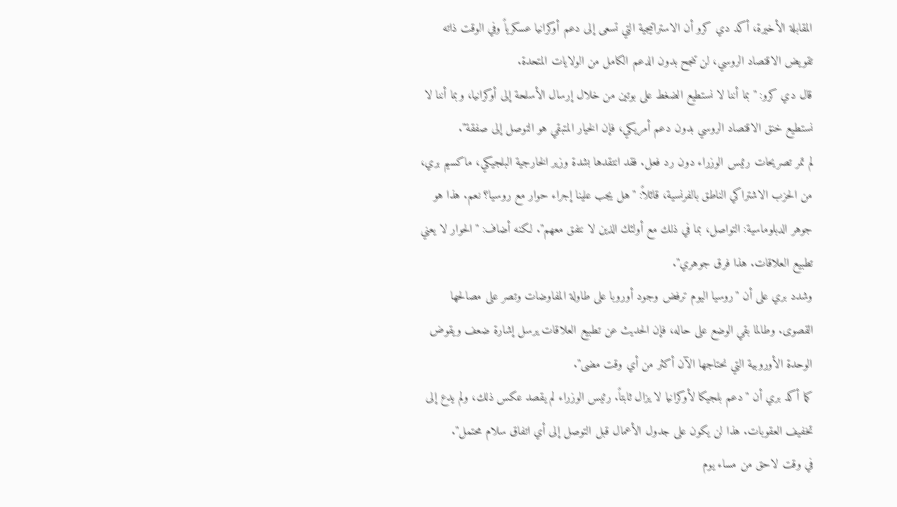المقابلة الأخيرة، أكد دي كرو أن الاستراتيجية التي تسعى إلى دعم أوكرانيا عسكرياً وفي الوقت ذاته تقويض الاقتصاد الروسي، لن تنجح بدون الدعم الكامل من الولايات المتحدة.
قال دي كرو: "بما أننا لا نستطيع الضغط على بوتين من خلال إرسال الأسلحة إلى أوكرانيا، وبما أننا لا نستطيع خنق الاقتصاد الروسي بدون دعم أمريكي، فإن الخيار المتبقي هو التوصل إلى صفقة".
لم تمر تصريحات رئيس الوزراء دون رد فعل. فقد انتقدها بشدة وزير الخارجية البلجيكي، ماكسيم بري، من الحزب الاشتراكي الناطق بالفرنسية، قائلاً: "هل يجب علينا إجراء حوار مع روسيا؟ نعم. هذا هو جوهر الدبلوماسية: التواصل، بما في ذلك مع أولئك الذين لا نتفق معهم". لكنه أضاف: "الحوار لا يعني تطبيع العلاقات. هذا فرق جوهري".
وشدد بري على أن "روسيا اليوم ترفض وجود أوروبا على طاولة المفاوضات وتصر على مصالحها القصوى. وطالما بقي الوضع على حاله، فإن الحديث عن تطبيع العلاقات يرسل إشارة ضعف ويقوض الوحدة الأوروبية التي نحتاجها الآن أكثر من أي وقت مضى".
كما أكد بري أن "دعم بلجيكا لأوكرانيا لا يزال ثابتاً. رئيس الوزراء لم يقصد عكس ذلك، ولم يدع إلى تخفيف العقوبات. هذا لن يكون على جدول الأعمال قبل التوصل إلى أي اتفاق سلام محتمل".
في وقت لاحق من مساء يوم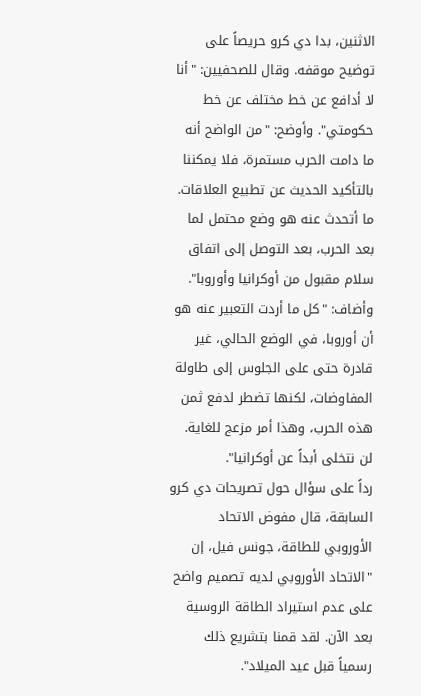الاثنين، بدا دي كرو حريصاً على توضيح موقفه. وقال للصحفيين: "أنا لا أدافع عن خط مختلف عن خط حكومتي". وأوضح: "من الواضح أنه ما دامت الحرب مستمرة، فلا يمكننا بالتأكيد الحديث عن تطبيع العلاقات. ما أتحدث عنه هو وضع محتمل لما بعد الحرب، بعد التوصل إلى اتفاق سلام مقبول من أوكرانيا وأوروبا". وأضاف: "كل ما أردت التعبير عنه هو أن أوروبا، في الوضع الحالي، غير قادرة حتى على الجلوس إلى طاولة المفاوضات، لكنها تضطر لدفع ثمن هذه الحرب، وهذا أمر مزعج للغاية. لن نتخلى أبداً عن أوكرانيا".
رداً على سؤال حول تصريحات دي كرو السابقة، قال مفوض الاتحاد الأوروبي للطاقة، جونس فيل، إن "الاتحاد الأوروبي لديه تصميم واضح على عدم استيراد الطاقة الروسية بعد الآن. لقد قمنا بتشريع ذلك رسمياً قبل عيد الميلاد".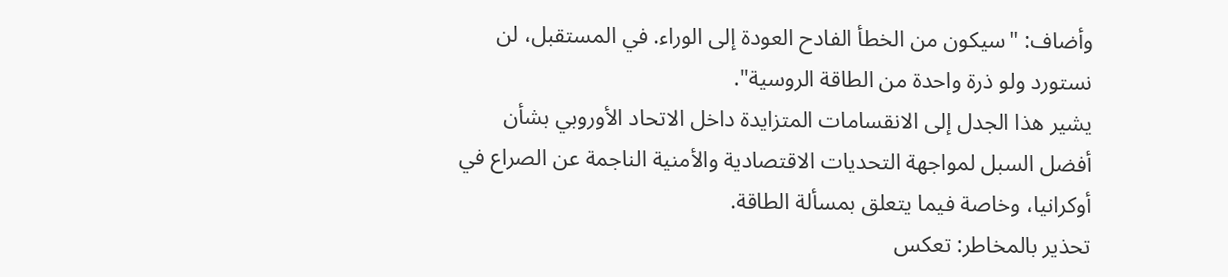وأضاف: "سيكون من الخطأ الفادح العودة إلى الوراء. في المستقبل، لن نستورد ولو ذرة واحدة من الطاقة الروسية".
يشير هذا الجدل إلى الانقسامات المتزايدة داخل الاتحاد الأوروبي بشأن أفضل السبل لمواجهة التحديات الاقتصادية والأمنية الناجمة عن الصراع في أوكرانيا، وخاصة فيما يتعلق بمسألة الطاقة.
تحذير بالمخاطر: تعكس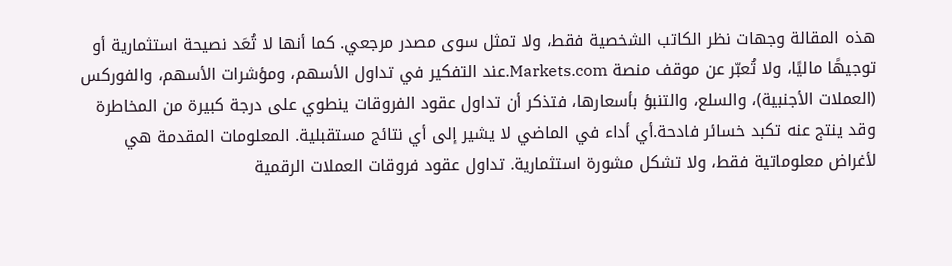هذه المقالة وجهات نظر الكاتب الشخصية فقط، ولا تمثل سوى مصدر مرجعي. كما أنها لا تُعَد نصيحة استثمارية أو توجيهًا ماليًا، ولا تُعبّر عن موقف منصة Markets.com.عند التفكير في تداول الأسهم، ومؤشرات الأسهم، والفوركس (العملات الأجنبية)، والسلع، والتنبؤ بأسعارها، فتذكر أن تداول عقود الفروقات ينطوي على درجة كبيرة من المخاطرة وقد ينتج عنه تكبد خسائر فادحة.أي أداء في الماضي لا يشير إلى أي نتائج مستقبلية. المعلومات المقدمة هي لأغراض معلوماتية فقط، ولا تشكل مشورة استثمارية. تداول عقود فروقات العملات الرقمية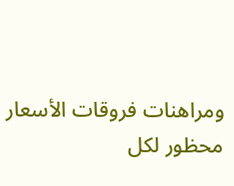ومراهنات فروقات الأسعار محظور لكل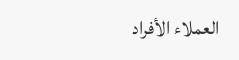العملاء الأفراد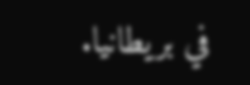في بريطانيا.